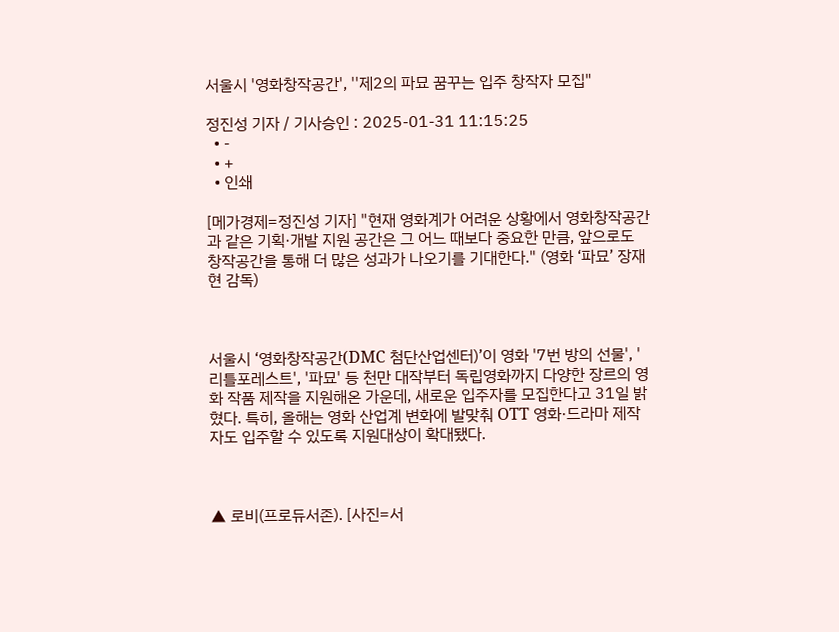서울시 '영화창작공간', ''제2의 파묘 꿈꾸는 입주 창작자 모집"

정진성 기자 / 기사승인 : 2025-01-31 11:15:25
  • -
  • +
  • 인쇄

[메가경제=정진성 기자] "현재 영화계가 어려운 상황에서 영화창작공간과 같은 기획·개발 지원 공간은 그 어느 때보다 중요한 만큼, 앞으로도 창작공간을 통해 더 많은 성과가 나오기를 기대한다." (영화 ‘파묘’ 장재현 감독)



서울시 ‘영화창작공간(DMC 첨단산업센터)’이 영화 '7번 방의 선물', '리틀포레스트', '파묘' 등 천만 대작부터 독립영화까지 다양한 장르의 영화 작품 제작을 지원해온 가운데, 새로운 입주자를 모집한다고 31일 밝혔다. 특히, 올해는 영화 산업계 변화에 발맞춰 OTT 영화·드라마 제작자도 입주할 수 있도록 지원대상이 확대됐다.



▲ 로비(프로듀서존). [사진=서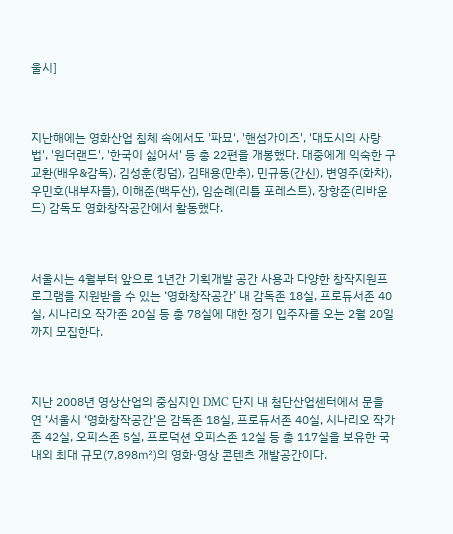울시]



지난해에는 영화산업 침체 속에서도 '파묘', '핸섬가이즈', '대도시의 사랑법', '원더랜드', '한국이 싫어서' 등 총 22편을 개봉했다. 대중에게 익숙한 구교환(배우&감독), 김성훈(킹덤), 김태용(만추), 민규동(간신), 변영주(화차), 우민호(내부자들), 이해준(백두산), 임순례(리틀 포레스트), 장항준(리바운드) 감독도 영화창작공간에서 활동했다.



서울시는 4월부터 앞으로 1년간 기획개발 공간 사용과 다양한 창작지원프로그램을 지원받을 수 있는 ‘영화창작공간’ 내 감독존 18실, 프로듀서존 40실, 시나리오 작가존 20실 등 총 78실에 대한 정기 입주자를 오는 2월 20일까지 모집한다.



지난 2008년 영상산업의 중심지인 DMC 단지 내 첨단산업센터에서 문을 연 ‘서울시 ‘영화창작공간’은 감독존 18실, 프로듀서존 40실, 시나리오 작가존 42실, 오피스존 5실, 프로덕션 오피스존 12실 등 총 117실을 보유한 국내외 최대 규모(7,898㎡)의 영화·영상 콘텐츠 개발공간이다.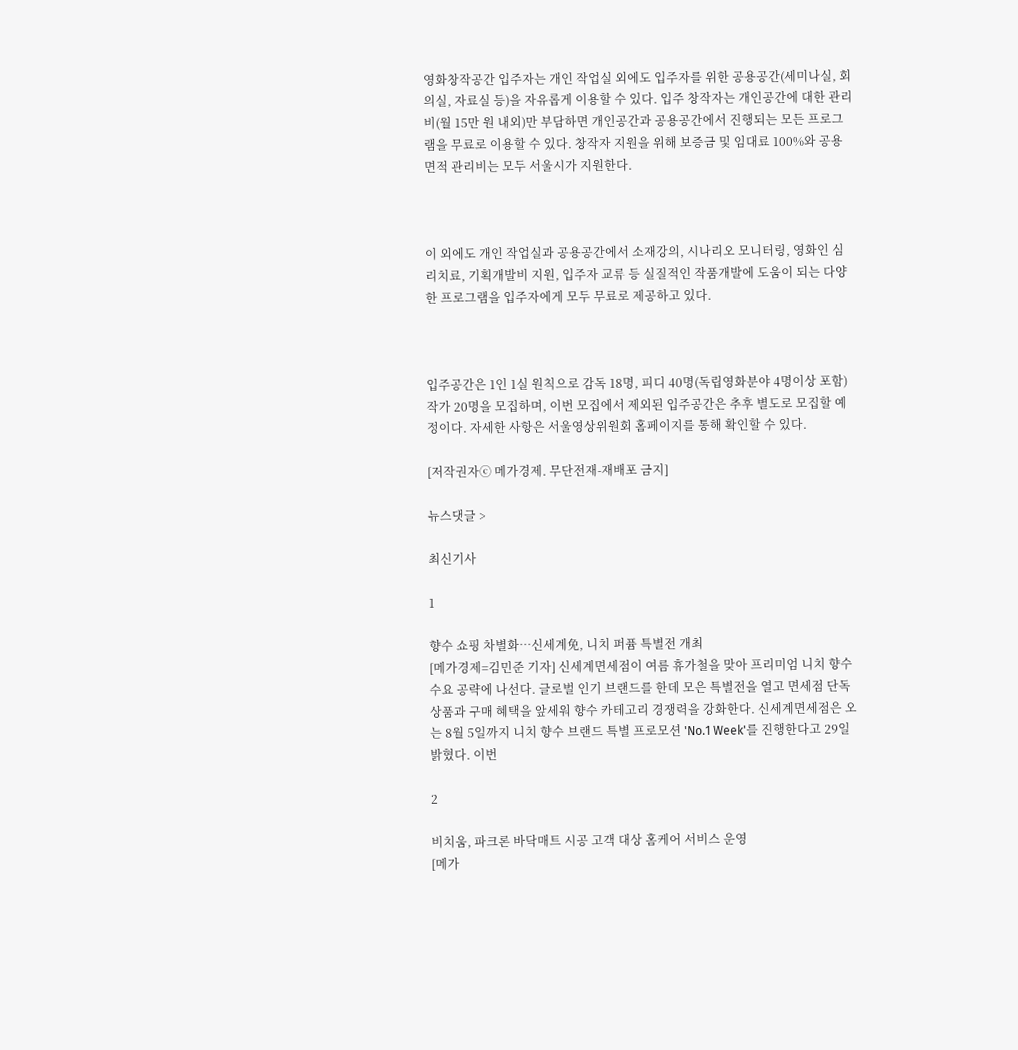영화창작공간 입주자는 개인 작업실 외에도 입주자를 위한 공용공간(세미나실, 회의실, 자료실 등)을 자유롭게 이용할 수 있다. 입주 창작자는 개인공간에 대한 관리비(월 15만 원 내외)만 부담하면 개인공간과 공용공간에서 진행되는 모든 프로그램을 무료로 이용할 수 있다. 창작자 지원을 위해 보증금 및 임대료 100%와 공용면적 관리비는 모두 서울시가 지원한다.



이 외에도 개인 작업실과 공용공간에서 소재강의, 시나리오 모니터링, 영화인 심리치료, 기획개발비 지원, 입주자 교류 등 실질적인 작품개발에 도움이 되는 다양한 프로그램을 입주자에게 모두 무료로 제공하고 있다.



입주공간은 1인 1실 원칙으로 감독 18명, 피디 40명(독립영화분야 4명이상 포함) 작가 20명을 모집하며, 이번 모집에서 제외된 입주공간은 추후 별도로 모집할 예정이다. 자세한 사항은 서울영상위원회 홈페이지를 통해 확인할 수 있다.

[저작권자ⓒ 메가경제. 무단전재-재배포 금지]

뉴스댓글 >

최신기사

1

향수 쇼핑 차별화…신세계免, 니치 퍼퓸 특별전 개최
[메가경제=김민준 기자] 신세계면세점이 여름 휴가철을 맞아 프리미엄 니치 향수 수요 공략에 나선다. 글로벌 인기 브랜드를 한데 모은 특별전을 열고 면세점 단독 상품과 구매 혜택을 앞세워 향수 카테고리 경쟁력을 강화한다. 신세계면세점은 오는 8월 5일까지 니치 향수 브랜드 특별 프로모션 'No.1 Week'를 진행한다고 29일 밝혔다. 이번

2

비치움, 파크론 바닥매트 시공 고객 대상 홈케어 서비스 운영
[메가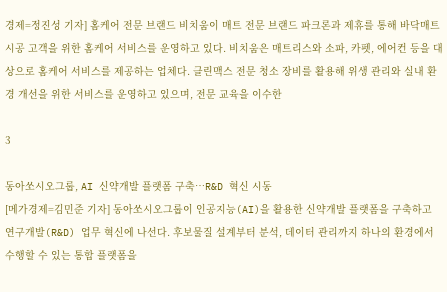경제=정진성 기자] 홈케어 전문 브랜드 비치움이 매트 전문 브랜드 파크론과 제휴를 통해 바닥매트 시공 고객을 위한 홈케어 서비스를 운영하고 있다. 비치움은 매트리스와 소파, 카펫, 에어컨 등을 대상으로 홈케어 서비스를 제공하는 업체다. 클린맥스 전문 청소 장비를 활용해 위생 관리와 실내 환경 개선을 위한 서비스를 운영하고 있으며, 전문 교육을 이수한

3

동아쏘시오그룹, AI 신약개발 플랫폼 구축…R&D 혁신 시동
[메가경제=김민준 기자] 동아쏘시오그룹이 인공지능(AI)을 활용한 신약개발 플랫폼을 구축하고 연구개발(R&D) 업무 혁신에 나선다. 후보물질 설계부터 분석, 데이터 관리까지 하나의 환경에서 수행할 수 있는 통합 플랫폼을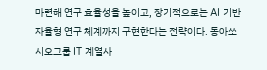마련해 연구 효율성을 높이고, 장기적으로는 AI 기반 자율형 연구 체계까지 구현한다는 전략이다. 동아쏘시오그룹 IT 계열사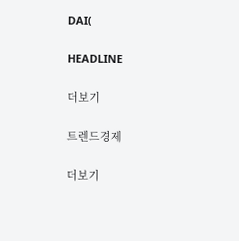DAI(

HEADLINE

더보기

트렌드경제

더보기